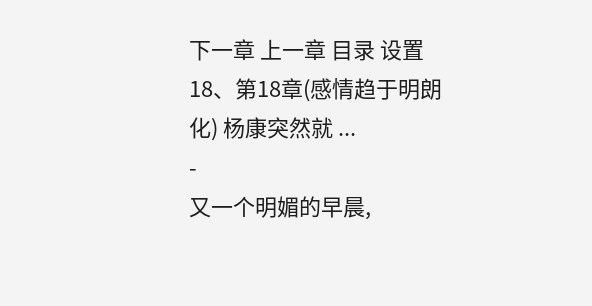下一章 上一章 目录 设置
18、第18章(感情趋于明朗化) 杨康突然就 ...
-
又一个明媚的早晨,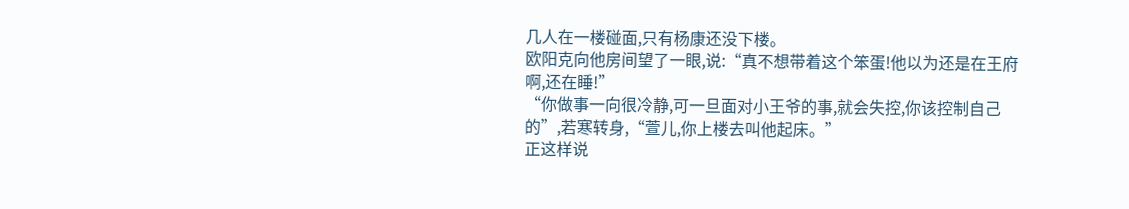几人在一楼碰面,只有杨康还没下楼。
欧阳克向他房间望了一眼,说:“真不想带着这个笨蛋!他以为还是在王府啊,还在睡!”
“你做事一向很冷静,可一旦面对小王爷的事,就会失控,你该控制自己的”,若寒转身,“萱儿,你上楼去叫他起床。”
正这样说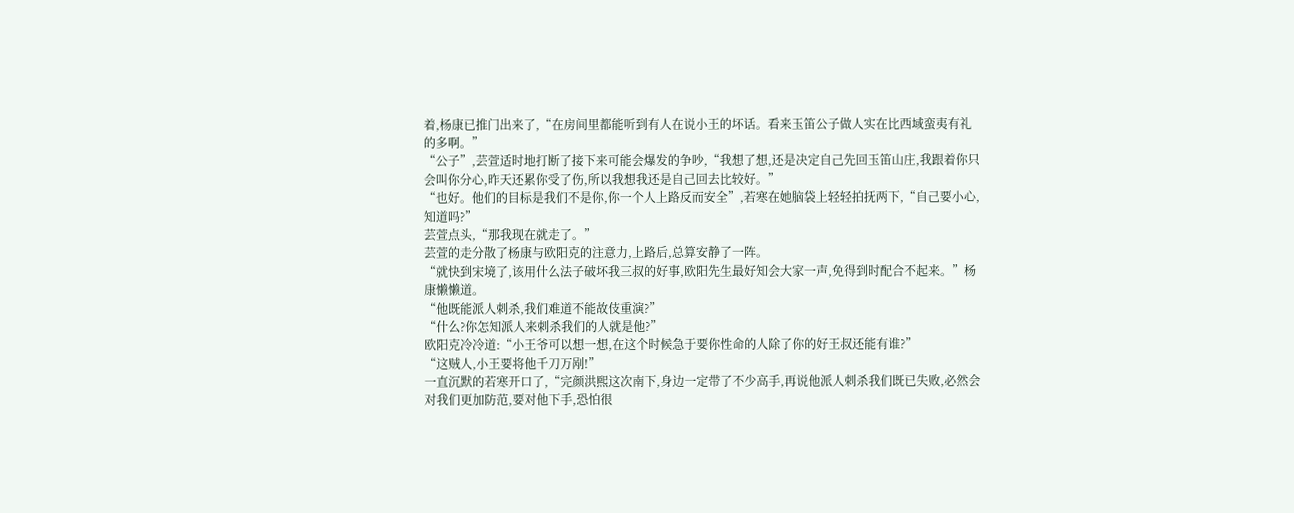着,杨康已推门出来了,“在房间里都能听到有人在说小王的坏话。看来玉笛公子做人实在比西域蛮夷有礼的多啊。”
“公子”,芸萱适时地打断了接下来可能会爆发的争吵,“我想了想,还是决定自己先回玉笛山庄,我跟着你只会叫你分心,昨天还累你受了伤,所以我想我还是自己回去比较好。”
“也好。他们的目标是我们不是你,你一个人上路反而安全”,若寒在她脑袋上轻轻拍抚两下,“自己要小心,知道吗?”
芸萱点头,“那我现在就走了。”
芸萱的走分散了杨康与欧阳克的注意力,上路后,总算安静了一阵。
“就快到宋境了,该用什么法子破坏我三叔的好事,欧阳先生最好知会大家一声,免得到时配合不起来。”杨康懒懒道。
“他既能派人刺杀,我们难道不能故伎重演?”
“什么?你怎知派人来刺杀我们的人就是他?”
欧阳克冷冷道:“小王爷可以想一想,在这个时候急于要你性命的人除了你的好王叔还能有谁?”
“这贼人,小王要将他千刀万剐!”
一直沉默的若寒开口了,“完颜洪熙这次南下,身边一定带了不少高手,再说他派人刺杀我们既已失败,必然会对我们更加防范,要对他下手,恐怕很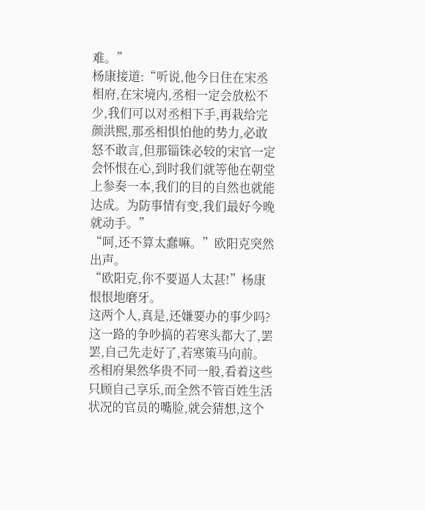难。”
杨康接道:“听说,他今日住在宋丞相府,在宋境内,丞相一定会放松不少,我们可以对丞相下手,再栽给完颜洪熙,那丞相惧怕他的势力,必敢怒不敢言,但那锱铢必较的宋官一定会怀恨在心,到时我们就等他在朝堂上参奏一本,我们的目的自然也就能达成。为防事情有变,我们最好今晚就动手。”
“呵,还不算太蠢嘛。”欧阳克突然出声。
“欧阳克,你不要逼人太甚!”杨康恨恨地磨牙。
这两个人,真是,还嫌要办的事少吗?这一路的争吵搞的若寒头都大了,罢罢,自己先走好了,若寒策马向前。
丞相府果然华贵不同一般,看着这些只顾自己享乐,而全然不管百姓生活状况的官员的嘴脸,就会猜想,这个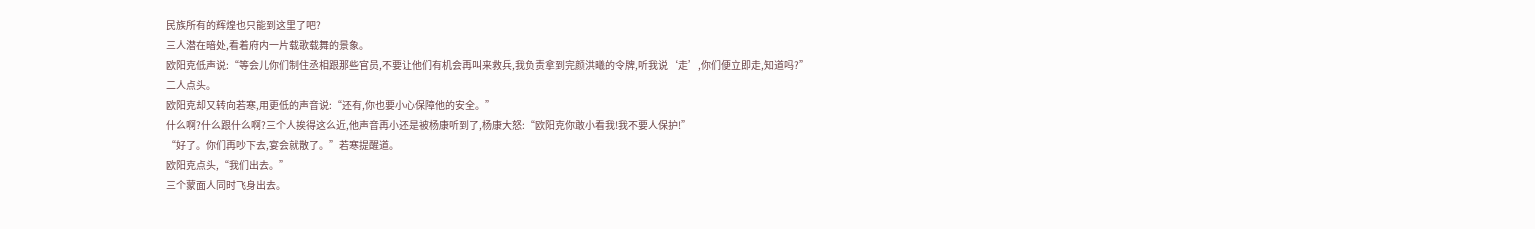民族所有的辉煌也只能到这里了吧?
三人潜在暗处,看着府内一片载歌载舞的景象。
欧阳克低声说:“等会儿你们制住丞相跟那些官员,不要让他们有机会再叫来救兵,我负责拿到完颜洪曦的令牌,听我说‘走’,你们便立即走,知道吗?”
二人点头。
欧阳克却又转向若寒,用更低的声音说:“还有,你也要小心保障他的安全。”
什么啊?什么跟什么啊?三个人挨得这么近,他声音再小还是被杨康听到了,杨康大怒:“欧阳克你敢小看我!我不要人保护!”
“好了。你们再吵下去,宴会就散了。”若寒提醒道。
欧阳克点头,“我们出去。”
三个蒙面人同时飞身出去。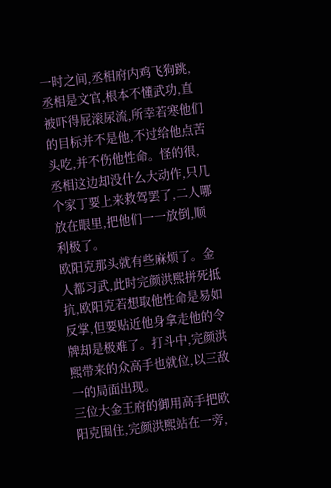一时之间,丞相府内鸡飞狗跳,丞相是文官,根本不懂武功,直被吓得屁滚尿流,所幸若寒他们的目标并不是他,不过给他点苦头吃,并不伤他性命。怪的很,丞相这边却没什么大动作,只几个家丁要上来救驾罢了,二人哪放在眼里,把他们一一放倒,顺利极了。
欧阳克那头就有些麻烦了。金人都习武,此时完颜洪熙拼死抵抗,欧阳克若想取他性命是易如反掌,但要贴近他身拿走他的令牌却是极难了。打斗中,完颜洪熙带来的众高手也就位,以三敌一的局面出现。
三位大金王府的御用高手把欧阳克围住,完颜洪熙站在一旁,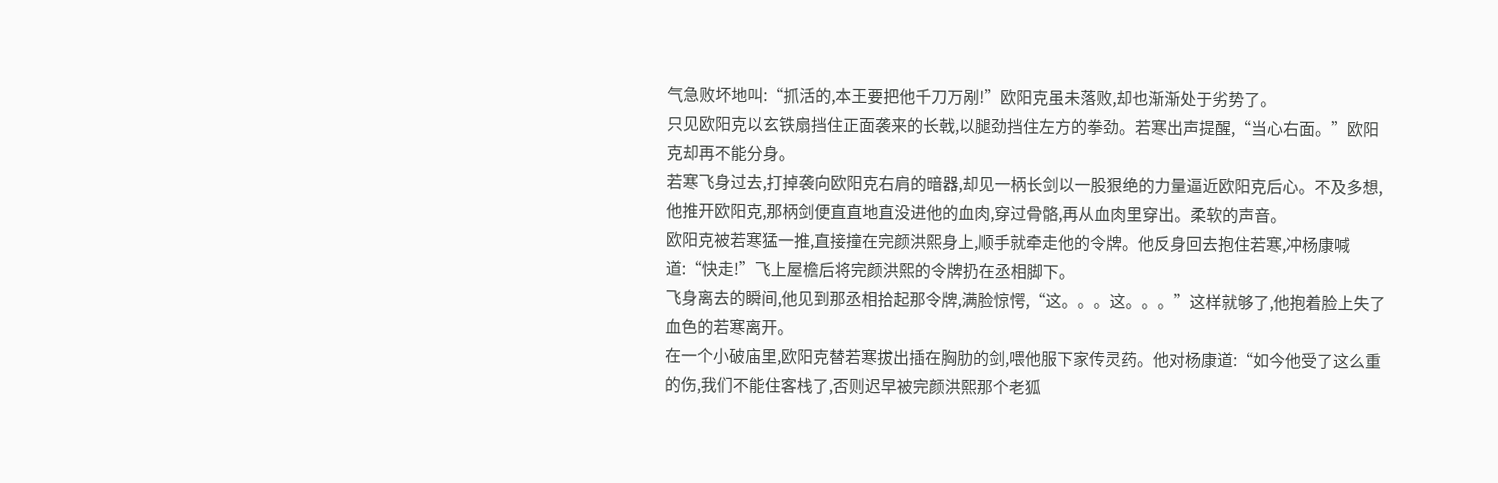气急败坏地叫:“抓活的,本王要把他千刀万剐!”欧阳克虽未落败,却也渐渐处于劣势了。
只见欧阳克以玄铁扇挡住正面袭来的长戟,以腿劲挡住左方的拳劲。若寒出声提醒,“当心右面。”欧阳克却再不能分身。
若寒飞身过去,打掉袭向欧阳克右肩的暗器,却见一柄长剑以一股狠绝的力量逼近欧阳克后心。不及多想,他推开欧阳克,那柄剑便直直地直没进他的血肉,穿过骨骼,再从血肉里穿出。柔软的声音。
欧阳克被若寒猛一推,直接撞在完颜洪熙身上,顺手就牵走他的令牌。他反身回去抱住若寒,冲杨康喊道:“快走!”飞上屋檐后将完颜洪熙的令牌扔在丞相脚下。
飞身离去的瞬间,他见到那丞相拾起那令牌,满脸惊愕,“这。。。这。。。”这样就够了,他抱着脸上失了血色的若寒离开。
在一个小破庙里,欧阳克替若寒拔出插在胸肋的剑,喂他服下家传灵药。他对杨康道:“如今他受了这么重的伤,我们不能住客栈了,否则迟早被完颜洪熙那个老狐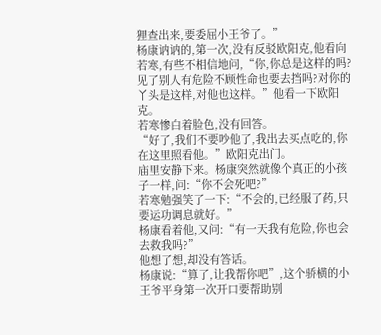狸查出来,要委屈小王爷了。”
杨康讷讷的,第一次,没有反驳欧阳克,他看向若寒,有些不相信地问,“你,你总是这样的吗?见了别人有危险不顾性命也要去挡吗?对你的丫头是这样,对他也这样。”他看一下欧阳克。
若寒惨白着脸色,没有回答。
“好了,我们不要吵他了,我出去买点吃的,你在这里照看他。”欧阳克出门。
庙里安静下来。杨康突然就像个真正的小孩子一样,问:“你不会死吧?”
若寒勉强笑了一下:“不会的,已经服了药,只要运功调息就好。”
杨康看着他,又问:“有一天我有危险,你也会去救我吗?”
他想了想,却没有答话。
杨康说:“算了,让我帮你吧”,这个骄横的小王爷平身第一次开口要帮助别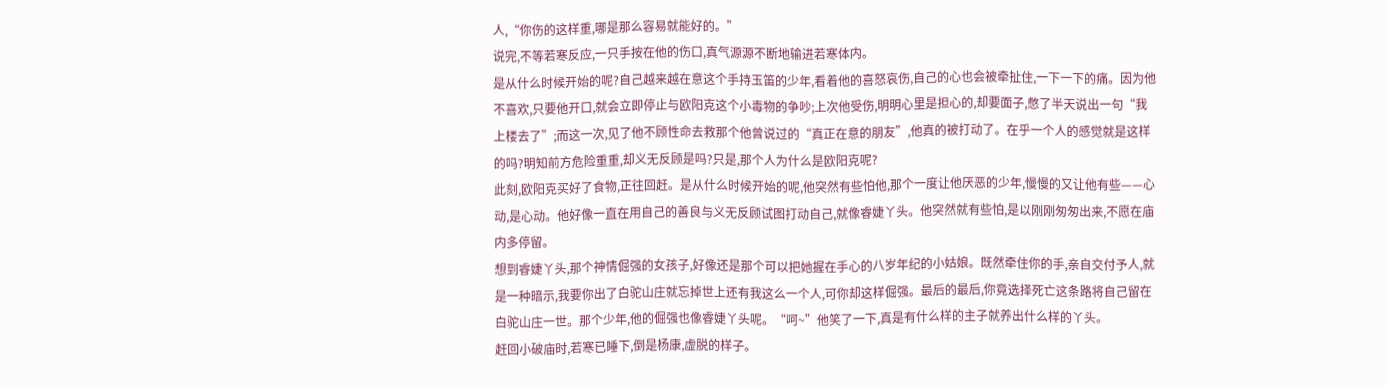人,“你伤的这样重,哪是那么容易就能好的。”
说完,不等若寒反应,一只手按在他的伤口,真气源源不断地输进若寒体内。
是从什么时候开始的呢?自己越来越在意这个手持玉笛的少年,看着他的喜怒哀伤,自己的心也会被牵扯住,一下一下的痛。因为他不喜欢,只要他开口,就会立即停止与欧阳克这个小毒物的争吵;上次他受伤,明明心里是担心的,却要面子,憋了半天说出一句“我上楼去了”;而这一次,见了他不顾性命去救那个他曾说过的“真正在意的朋友”,他真的被打动了。在乎一个人的感觉就是这样的吗?明知前方危险重重,却义无反顾是吗?只是,那个人为什么是欧阳克呢?
此刻,欧阳克买好了食物,正往回赶。是从什么时候开始的呢,他突然有些怕他,那个一度让他厌恶的少年,慢慢的又让他有些——心动,是心动。他好像一直在用自己的善良与义无反顾试图打动自己,就像睿婕丫头。他突然就有些怕,是以刚刚匆匆出来,不愿在庙内多停留。
想到睿婕丫头,那个神情倔强的女孩子,好像还是那个可以把她握在手心的八岁年纪的小姑娘。既然牵住你的手,亲自交付予人,就是一种暗示,我要你出了白驼山庄就忘掉世上还有我这么一个人,可你却这样倔强。最后的最后,你竟选择死亡这条路将自己留在白驼山庄一世。那个少年,他的倔强也像睿婕丫头呢。“呵~”他笑了一下,真是有什么样的主子就养出什么样的丫头。
赶回小破庙时,若寒已睡下,倒是杨康,虚脱的样子。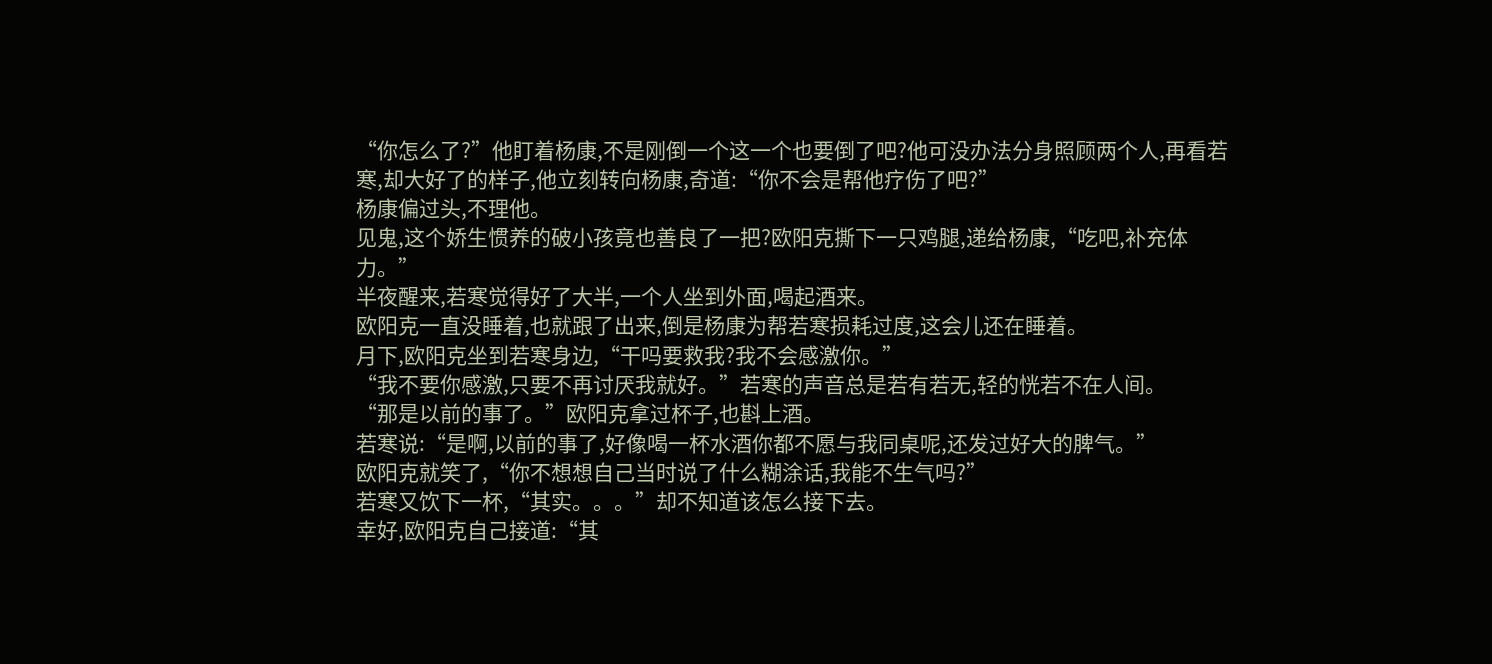“你怎么了?”他盯着杨康,不是刚倒一个这一个也要倒了吧?他可没办法分身照顾两个人,再看若寒,却大好了的样子,他立刻转向杨康,奇道:“你不会是帮他疗伤了吧?”
杨康偏过头,不理他。
见鬼,这个娇生惯养的破小孩竟也善良了一把?欧阳克撕下一只鸡腿,递给杨康,“吃吧,补充体力。”
半夜醒来,若寒觉得好了大半,一个人坐到外面,喝起酒来。
欧阳克一直没睡着,也就跟了出来,倒是杨康为帮若寒损耗过度,这会儿还在睡着。
月下,欧阳克坐到若寒身边,“干吗要救我?我不会感激你。”
“我不要你感激,只要不再讨厌我就好。”若寒的声音总是若有若无,轻的恍若不在人间。
“那是以前的事了。”欧阳克拿过杯子,也斟上酒。
若寒说:“是啊,以前的事了,好像喝一杯水酒你都不愿与我同桌呢,还发过好大的脾气。”
欧阳克就笑了,“你不想想自己当时说了什么糊涂话,我能不生气吗?”
若寒又饮下一杯,“其实。。。”却不知道该怎么接下去。
幸好,欧阳克自己接道:“其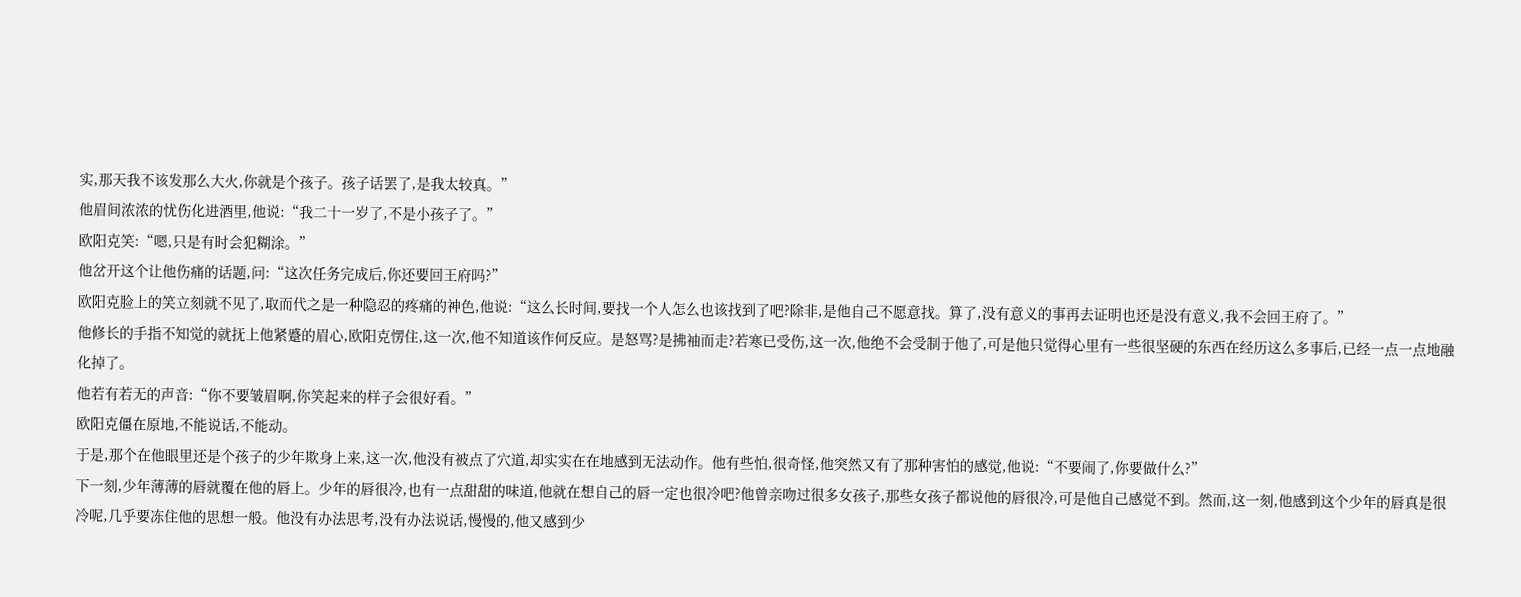实,那天我不该发那么大火,你就是个孩子。孩子话罢了,是我太较真。”
他眉间浓浓的忧伤化进酒里,他说:“我二十一岁了,不是小孩子了。”
欧阳克笑:“嗯,只是有时会犯糊涂。”
他岔开这个让他伤痛的话题,问:“这次任务完成后,你还要回王府吗?”
欧阳克脸上的笑立刻就不见了,取而代之是一种隐忍的疼痛的神色,他说:“这么长时间,要找一个人怎么也该找到了吧?除非,是他自己不愿意找。算了,没有意义的事再去证明也还是没有意义,我不会回王府了。”
他修长的手指不知觉的就抚上他紧蹙的眉心,欧阳克愣住,这一次,他不知道该作何反应。是怒骂?是拂袖而走?若寒已受伤,这一次,他绝不会受制于他了,可是他只觉得心里有一些很坚硬的东西在经历这么多事后,已经一点一点地融化掉了。
他若有若无的声音:“你不要皱眉啊,你笑起来的样子会很好看。”
欧阳克僵在原地,不能说话,不能动。
于是,那个在他眼里还是个孩子的少年欺身上来,这一次,他没有被点了穴道,却实实在在地感到无法动作。他有些怕,很奇怪,他突然又有了那种害怕的感觉,他说:“不要闹了,你要做什么?”
下一刻,少年薄薄的唇就覆在他的唇上。少年的唇很冷,也有一点甜甜的味道,他就在想自己的唇一定也很冷吧?他曾亲吻过很多女孩子,那些女孩子都说他的唇很冷,可是他自己感觉不到。然而,这一刻,他感到这个少年的唇真是很冷呢,几乎要冻住他的思想一般。他没有办法思考,没有办法说话,慢慢的,他又感到少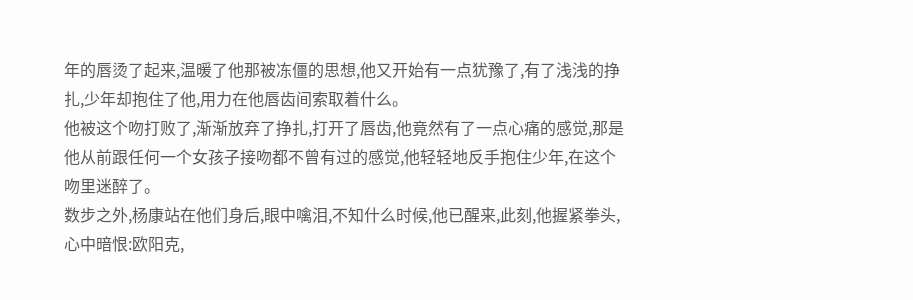年的唇烫了起来,温暖了他那被冻僵的思想,他又开始有一点犹豫了,有了浅浅的挣扎,少年却抱住了他,用力在他唇齿间索取着什么。
他被这个吻打败了,渐渐放弃了挣扎,打开了唇齿,他竟然有了一点心痛的感觉,那是他从前跟任何一个女孩子接吻都不曾有过的感觉,他轻轻地反手抱住少年,在这个吻里迷醉了。
数步之外,杨康站在他们身后,眼中噙泪,不知什么时候,他已醒来,此刻,他握紧拳头,心中暗恨:欧阳克,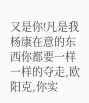又是你!凡是我杨康在意的东西你都要一样一样的夺走,欧阳克,你实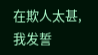在欺人太甚,我发誓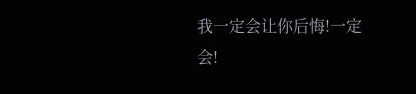我一定会让你后悔!一定会!